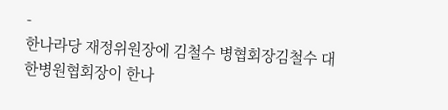-
한나라당 재정위원장에 김철수 병협회장김철수 대한병원협회장이 한나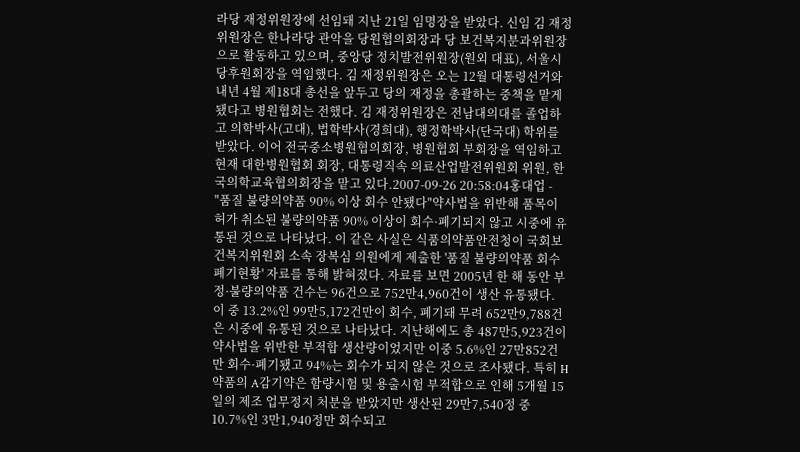라당 재정위원장에 선임돼 지난 21일 임명장을 받았다. 신임 김 재정위원장은 한나라당 관악을 당원협의회장과 당 보건복지분과위원장으로 활동하고 있으며, 중앙당 정치발전위원장(원외 대표), 서울시당후원회장을 역임했다. 김 재정위원장은 오는 12월 대통령선거와 내년 4월 제18대 총선을 앞두고 당의 재정을 총괄하는 중책을 맡게 됐다고 병원협회는 전했다. 김 재정위원장은 전남대의대를 졸업하고 의학박사(고대), 법학박사(경희대), 행정학박사(단국대) 학위를 받았다. 이어 전국중소병원협의회장, 병원협회 부회장을 역임하고 현재 대한병원협회 회장, 대통령직속 의료산업발전위원회 위원, 한국의학교육협의회장을 맡고 있다.2007-09-26 20:58:04홍대업 -
"품질 불량의약품 90% 이상 회수 안됐다"약사법을 위반해 품목이 허가 취소된 불량의약품 90% 이상이 회수·폐기되지 않고 시중에 유통된 것으로 나타났다. 이 같은 사실은 식품의약품안전청이 국회보건복지위원회 소속 장복심 의원에게 제출한 '품질 불량의약품 회수 폐기현황' 자료를 통해 밝혀졌다. 자료를 보면 2005년 한 해 동안 부정·불량의약품 건수는 96건으로 752만4,960건이 생산 유통됐다. 이 중 13.2%인 99만5,172건만이 회수, 폐기돼 무려 652만9,788건은 시중에 유통된 것으로 나타났다. 지난해에도 총 487만5,923건이 약사법을 위반한 부적합 생산량이었지만 이중 5.6%인 27만852건만 회수·폐기됐고 94%는 회수가 되지 않은 것으로 조사됐다. 특히 H약품의 A감기약은 함량시험 및 용출시험 부적합으로 인해 5개월 15일의 제조 업무정지 처분을 받았지만 생산된 29만7,540정 중 10.7%인 3만1,940정만 회수되고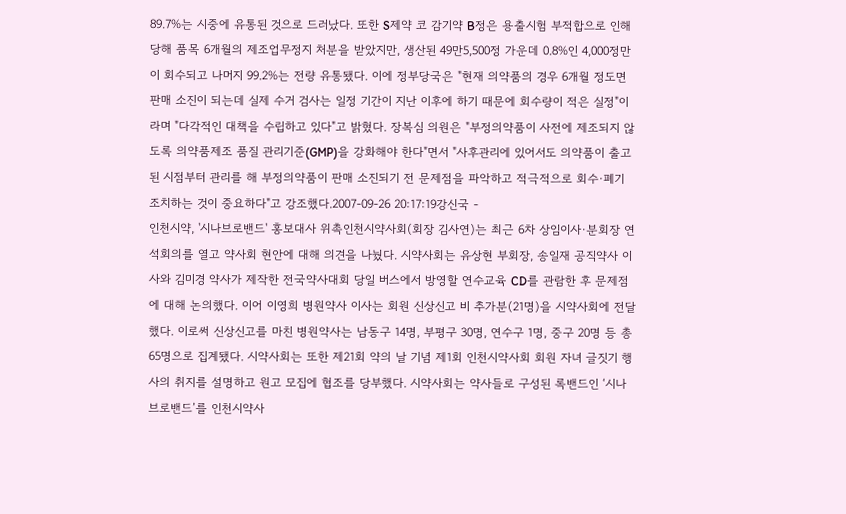89.7%는 시중에 유통된 것으로 드러났다. 또한 S제약 코 감기약 B정은 용출시험 부적합으로 인해 당해 품목 6개월의 제조업무정지 처분을 받았지만, 생산된 49만5,500정 가운데 0.8%인 4,000정만이 회수되고 나머지 99.2%는 전량 유통됐다. 이에 정부당국은 "현재 의약품의 경우 6개월 정도면 판매 소진이 되는데 실제 수거 검사는 일정 기간이 지난 이후에 하기 때문에 회수량이 적은 실정"이라며 "다각적인 대책을 수립하고 있다"고 밝혔다. 장복심 의원은 "부정의약품이 사전에 제조되지 않도록 의약품제조 품질 관리기준(GMP)을 강화해야 한다"면서 "사후관리에 있어서도 의약품이 출고된 시점부터 관리를 해 부정의약품이 판매 소진되기 전 문제점을 파악하고 적극적으로 회수·폐기 조치하는 것이 중요하다"고 강조했다.2007-09-26 20:17:19강신국 -
인천시약, '시나브로밴드' 홍보대사 위촉인천시약사회(회장 김사연)는 최근 6차 상임이사·분회장 연석회의를 열고 약사회 현안에 대해 의견을 나눴다. 시약사회는 유상현 부회장, 송일재 공직약사 이사와 김미경 약사가 제작한 전국약사대회 당일 버스에서 방영할 연수교육 CD를 관람한 후 문제점에 대해 논의했다. 이어 이영희 병원약사 이사는 회원 신상신고 비 추가분(21명)을 시약사회에 전달했다. 이로써 신상신고를 마친 병원약사는 남동구 14명, 부평구 30명, 연수구 1명, 중구 20명 등 총 65명으로 집계됐다. 시약사회는 또한 제21회 약의 날 기념 제1회 인천시약사회 회원 자녀 글짓기 행사의 취지를 설명하고 원고 모집에 협조를 당부했다. 시약사회는 약사들로 구성된 록밴드인 ‘시나브로밴드’를 인천시약사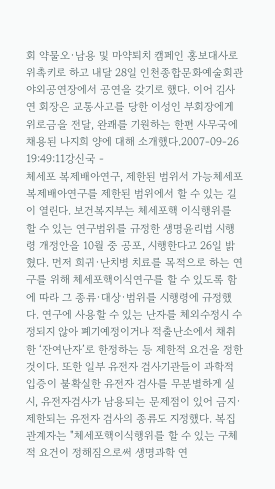회 약물오·남용 및 마약퇴치 캠페인 홍보대사로 위촉키로 하고 내달 28일 인천종합문화예술회관 야외공연장에서 공연을 갖기로 했다. 이어 김사연 회장은 교통사고를 당한 이성인 부회장에게 위로금을 전달, 완쾌를 기원하는 한편 사무국에 채용된 나지희 양에 대해 소개했다.2007-09-26 19:49:11강신국 -
체세포 복제배아연구, 제한된 범위서 가능체세포 복제배아연구를 제한된 범위에서 할 수 있는 길이 열린다. 보건복지부는 체세포핵 이식행위를 할 수 있는 연구범위를 규정한 생명윤리법 시행령 개정안을 10월 중 공포, 시행한다고 26일 밝혔다. 먼저 희귀·난치병 치료를 목적으로 하는 연구를 위해 체세포핵이식연구를 할 수 있도록 함에 따라 그 종류·대상·범위를 시행령에 규정했다. 연구에 사용할 수 있는 난자를 체외수정시 수정되지 않아 폐기예정이거나 적출난소에서 채취한 ‘잔여난자’로 한정하는 등 제한적 요건을 정한 것이다. 또한 일부 유전자 검사기관들이 과학적 입증이 불확실한 유전자 검사를 무분별하게 실시, 유전자검사가 남용되는 문제점이 있어 금지·제한되는 유전자 검사의 종류도 지정했다. 복집 관계자는 "체세포핵이식행위를 할 수 있는 구체적 요건이 정해짐으로써 생명과학 연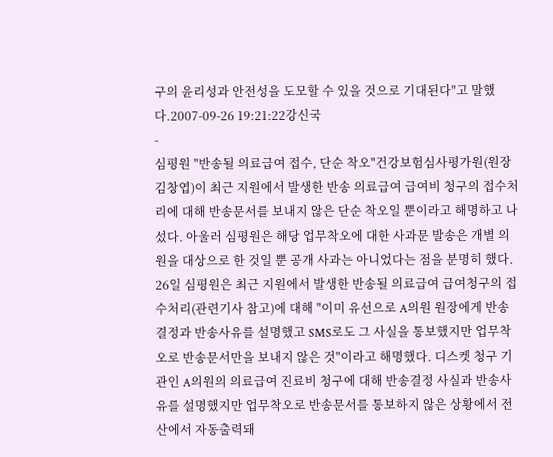구의 윤리성과 안전성을 도모할 수 있을 것으로 기대된다"고 말했다.2007-09-26 19:21:22강신국
-
심평원 "반송될 의료급여 접수, 단순 착오"건강보험심사평가원(원장 김창엽)이 최근 지원에서 발생한 반송 의료급여 급여비 청구의 접수처리에 대해 반송문서를 보내지 않은 단순 착오일 뿐이라고 해명하고 나섰다. 아울러 심평원은 해당 업무착오에 대한 사과문 발송은 개별 의원을 대상으로 한 것일 뿐 공개 사과는 아니었다는 점을 분명히 했다. 26일 심평원은 최근 지원에서 발생한 반송될 의료급여 급여청구의 접수처리(관련기사 참고)에 대해 "이미 유선으로 A의원 원장에게 반송결정과 반송사유를 설명했고 SMS로도 그 사실을 통보했지만 업무착오로 반송문서만을 보내지 않은 것"이라고 해명했다. 디스켓 청구 기관인 A의원의 의료급여 진료비 청구에 대해 반송결정 사실과 반송사유를 설명했지만 업무착오로 반송문서를 통보하지 않은 상황에서 전산에서 자동출력돼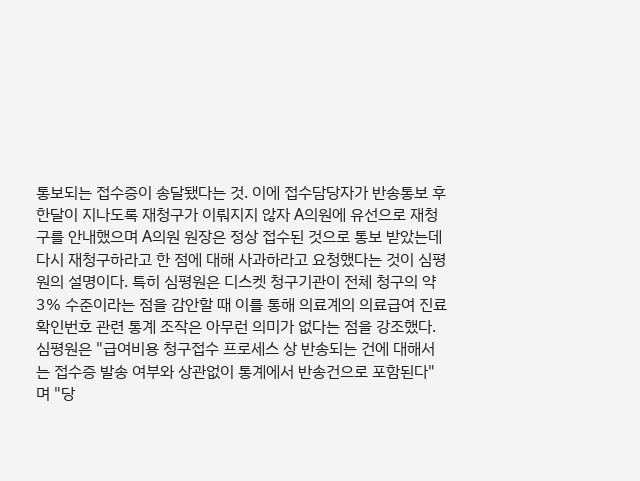통보되는 접수증이 송달됐다는 것. 이에 접수담당자가 반송통보 후 한달이 지나도록 재청구가 이뤄지지 않자 A의원에 유선으로 재청구를 안내했으며 A의원 원장은 정상 접수된 것으로 통보 받았는데 다시 재청구하라고 한 점에 대해 사과하라고 요청했다는 것이 심평원의 설명이다. 특히 심평원은 디스켓 청구기관이 전체 청구의 약 3% 수준이라는 점을 감안할 때 이를 통해 의료계의 의료급여 진료확인번호 관련 통계 조작은 아무런 의미가 없다는 점을 강조했다. 심평원은 "급여비용 청구접수 프로세스 상 반송되는 건에 대해서는 접수증 발송 여부와 상관없이 통계에서 반송건으로 포함된다"며 "당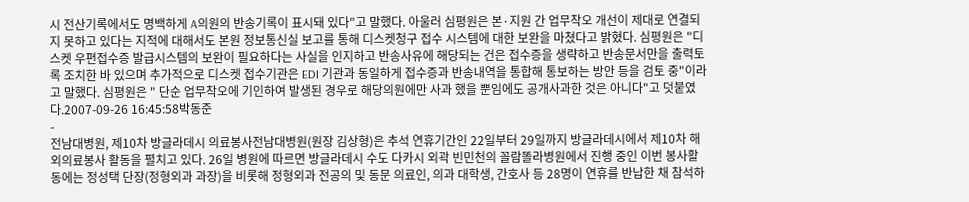시 전산기록에서도 명백하게 A의원의 반송기록이 표시돼 있다"고 말했다. 아울러 심평원은 본·지원 간 업무착오 개선이 제대로 연결되지 못하고 있다는 지적에 대해서도 본원 정보통신실 보고를 통해 디스켓청구 접수 시스템에 대한 보완을 마쳤다고 밝혔다. 심평원은 "디스켓 우편접수증 발급시스템의 보완이 필요하다는 사실을 인지하고 반송사유에 해당되는 건은 접수증을 생략하고 반송문서만을 출력토록 조치한 바 있으며 추가적으로 디스켓 접수기관은 EDI 기관과 동일하게 접수증과 반송내역을 통합해 통보하는 방안 등을 검토 중"이라고 말했다. 심평원은 " 단순 업무착오에 기인하여 발생된 경우로 해당의원에만 사과 했을 뿐임에도 공개사과한 것은 아니다"고 덧붙였다.2007-09-26 16:45:58박동준
-
전남대병원, 제10차 방글라데시 의료봉사전남대병원(원장 김상형)은 추석 연휴기간인 22일부터 29일까지 방글라데시에서 제10차 해외의료봉사 활동을 펼치고 있다. 26일 병원에 따르면 방글라데시 수도 다카시 외곽 빈민천의 꼴람똘라병원에서 진행 중인 이번 봉사활동에는 정성택 단장(정형외과 과장)을 비롯해 정형외과 전공의 및 동문 의료인, 의과 대학생, 간호사 등 28명이 연휴를 반납한 채 참석하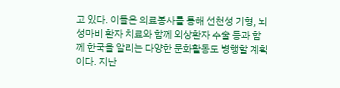고 있다. 이들은 의료봉사를 통해 선천성 기형, 뇌성마비 환자 치료와 함께 외상환자 수술 등과 함께 한국을 알리는 다양한 문화활동도 병행할 계획이다. 지난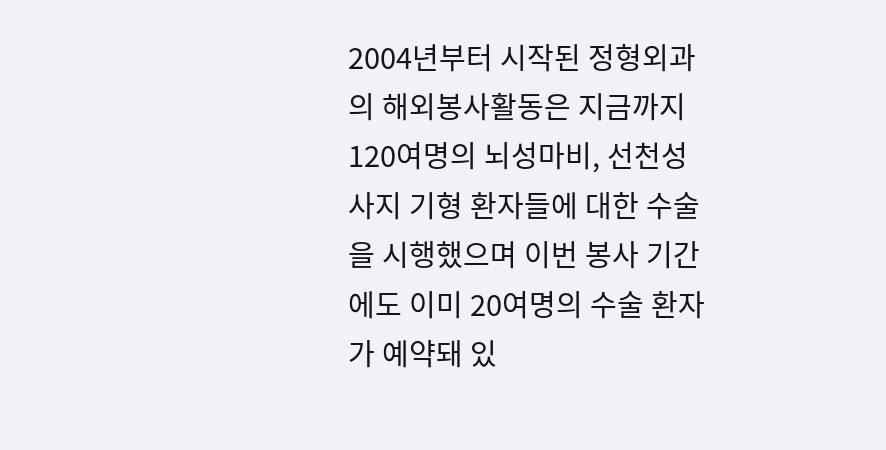2004년부터 시작된 정형외과의 해외봉사활동은 지금까지 120여명의 뇌성마비, 선천성 사지 기형 환자들에 대한 수술을 시행했으며 이번 봉사 기간에도 이미 20여명의 수술 환자가 예약돼 있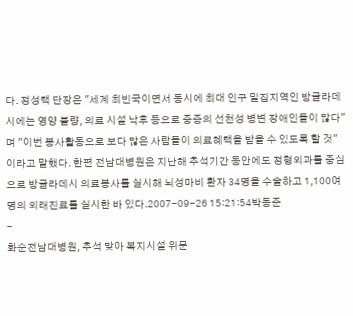다. 정성택 단장은 "세계 최빈국이면서 동시에 최대 인구 밀집지역인 방글라데시에는 영양 불량, 의료 시설 낙후 등으로 중증의 선천성 병변 장애인들이 많다"며 "이번 봉사활동으로 보다 많은 사람들이 의료혜택을 받을 수 있도록 할 것"이라고 말했다. 한편 전남대병원은 지난해 추석기간 동안에도 정형외과를 중심으로 방글라데시 의료봉사를 실시해 뇌성마비 환자 34명을 수술하고 1,100여명의 외래진료를 실시한 바 있다.2007-09-26 15:21:54박동준
-
화순전남대병원, 추석 맞아 복지시설 위문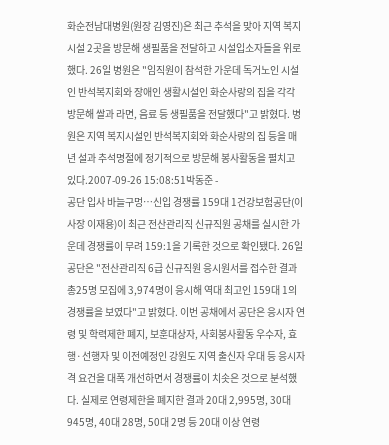화순전남대병원(원장 김영진)은 최근 추석을 맞아 지역 복지시설 2곳을 방문해 생필품을 전달하고 시설입소자들을 위로했다. 26일 병원은 "임직원이 참석한 가운데 독거노인 시설인 반석복지회와 장애인 생활시설인 화순사랑의 집을 각각 방문해 쌀과 라면, 음료 등 생필품을 전달했다"고 밝혔다. 병원은 지역 복지시설인 반석복지회와 화순사랑의 집 등을 매년 설과 추석명절에 정기적으로 방문해 봉사활동을 펼치고 있다.2007-09-26 15:08:51박동준 -
공단 입사 바늘구멍…신입 경쟁률 159대 1건강보험공단(이사장 이재용)이 최근 전산관리직 신규직원 공채를 실시한 가운데 경쟁률이 무려 159:1을 기록한 것으로 확인됐다. 26일 공단은 "전산관리직 6급 신규직원 응시원서를 접수한 결과 총25명 모집에 3,974명이 응시해 역대 최고인 159대 1의 경쟁률을 보였다"고 밝혔다. 이번 공채에서 공단은 응시자 연령 및 학력제한 폐지, 보훈대상자, 사회봉사활동 우수자, 효행·선행자 및 이전예정인 강원도 지역 출신자 우대 등 응시자격 요건을 대폭 개선하면서 경쟁률이 치솟은 것으로 분석했다. 실제로 연령제한을 폐지한 결과 20대 2,995명, 30대 945명, 40대 28명, 50대 2명 등 20대 이상 연령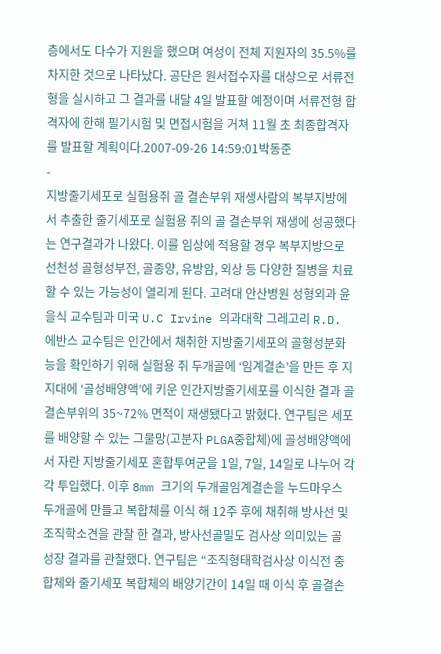층에서도 다수가 지원을 했으며 여성이 전체 지원자의 35.5%를 차지한 것으로 나타났다. 공단은 원서접수자를 대상으로 서류전형을 실시하고 그 결과를 내달 4일 발표할 예정이며 서류전형 합격자에 한해 필기시험 및 면접시험을 거쳐 11월 초 최종합격자를 발표할 계획이다.2007-09-26 14:59:01박동준
-
지방줄기세포로 실험용쥐 골 결손부위 재생사람의 복부지방에서 추출한 줄기세포로 실험용 쥐의 골 결손부위 재생에 성공했다는 연구결과가 나왔다. 이를 임상에 적용할 경우 복부지방으로 선천성 골형성부전, 골종양, 유방암, 외상 등 다양한 질병을 치료 할 수 있는 가능성이 열리게 된다. 고려대 안산병원 성형외과 윤을식 교수팀과 미국 U.C Irvine 의과대학 그레고리 R.D. 에반스 교수팀은 인간에서 채취한 지방줄기세포의 골형성분화능을 확인하기 위해 실험용 쥐 두개골에 ‘임계결손’을 만든 후 지지대에 ‘골성배양액’에 키운 인간지방줄기세포를 이식한 결과 골 결손부위의 35~72% 면적이 재생됐다고 밝혔다. 연구팀은 세포를 배양할 수 있는 그물망(고분자 PLGA중합체)에 골성배양액에서 자란 지방줄기세포 혼합투여군을 1일, 7일, 14일로 나누어 각각 투입했다. 이후 8mm 크기의 두개골임계결손을 누드마우스 두개골에 만들고 복합체를 이식 해 12주 후에 채취해 방사선 및 조직학소견을 관찰 한 결과, 방사선골밀도 검사상 의미있는 골 성장 결과를 관찰했다. 연구팀은 “조직형태학검사상 이식전 중합체와 줄기세포 복합체의 배양기간이 14일 때 이식 후 골결손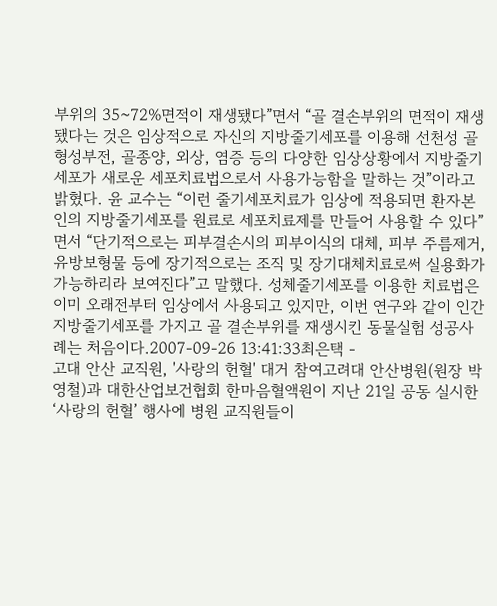부위의 35~72%면적이 재생됐다”면서 “골 결손부위의 면적이 재생됐다는 것은 임상적으로 자신의 지방줄기세포를 이용해 선천성 골형성부전, 골종양, 외상, 염증 등의 다양한 임상상황에서 지방줄기세포가 새로운 세포치료법으로서 사용가능함을 말하는 것”이라고 밝혔다. 윤 교수는 “이런 줄기세포치료가 임상에 적용되면 환자본인의 지방줄기세포를 원료로 세포치료제를 만들어 사용할 수 있다”면서 “단기적으로는 피부결손시의 피부이식의 대체, 피부 주름제거, 유방보형물 등에 장기적으로는 조직 및 장기대체치료로써 실용화가 가능하리라 보여진다”고 말했다. 성체줄기세포를 이용한 치료법은 이미 오래전부터 임상에서 사용되고 있지만, 이번 연구와 같이 인간지방줄기세포를 가지고 골 결손부위를 재생시킨 동물실험 성공사례는 처음이다.2007-09-26 13:41:33최은택 -
고대 안산 교직원, '사랑의 헌혈' 대거 참여고려대 안산병원(원장 박영철)과 대한산업보건협회 한마음혈액원이 지난 21일 공동 실시한 ‘사랑의 헌혈’ 행사에 병원 교직원들이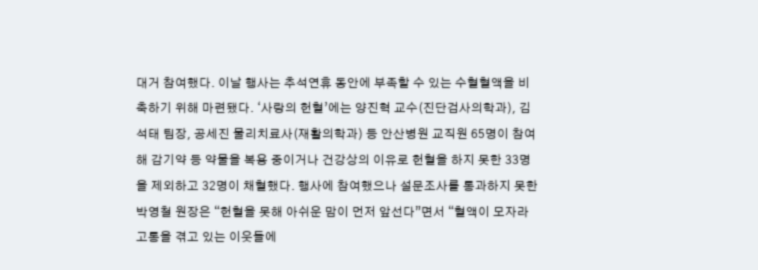대거 참여했다. 이날 행사는 추석연휴 동안에 부족할 수 있는 수혈혈액을 비축하기 위해 마련됐다. ‘사랑의 헌혈’에는 양진혁 교수(진단검사의학과), 김석태 팀장, 공세진 물리치료사(재활의학과) 등 안산병원 교직원 65명이 참여해 감기약 등 약물을 복용 중이거나 건강상의 이유로 헌혈을 하지 못한 33명을 제외하고 32명이 채혈했다. 행사에 참여했으나 설문조사를 통과하지 못한 박영철 원장은 “헌혈을 못해 아쉬운 맘이 먼저 앞선다”면서 “혈액이 모자라 고통을 겪고 있는 이웃들에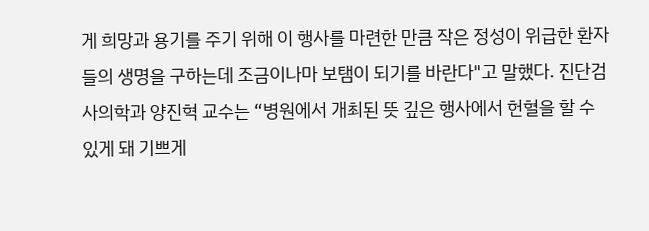게 희망과 용기를 주기 위해 이 행사를 마련한 만큼 작은 정성이 위급한 환자들의 생명을 구하는데 조금이나마 보탬이 되기를 바란다"고 말했다. 진단검사의학과 양진혁 교수는 “병원에서 개최된 뜻 깊은 행사에서 헌혈을 할 수 있게 돼 기쁘게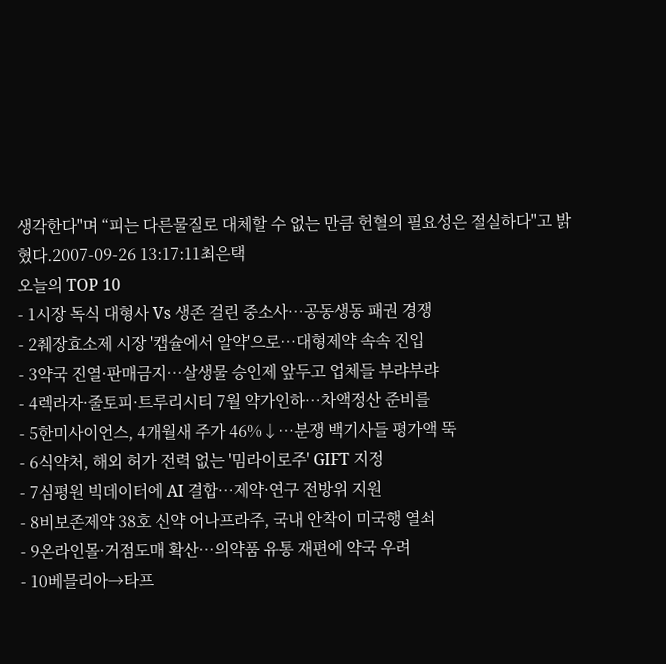생각한다"며 “피는 다른물질로 대체할 수 없는 만큼 헌혈의 필요성은 절실하다"고 밝혔다.2007-09-26 13:17:11최은택
오늘의 TOP 10
- 1시장 독식 대형사 Vs 생존 걸린 중소사…공동생동 패권 경쟁
- 2췌장효소제 시장 '캡슐에서 알약'으로…대형제약 속속 진입
- 3약국 진열·판매금지…살생물 승인제 앞두고 업체들 부랴부랴
- 4렉라자·줄토피·트루리시티 7월 약가인하…차액정산 준비를
- 5한미사이언스, 4개월새 주가 46%↓…분쟁 백기사들 평가액 뚝
- 6식약처, 해외 허가 전력 없는 '밈라이로주' GIFT 지정
- 7심평원 빅데이터에 AI 결합…제약·연구 전방위 지원
- 8비보존제약 38호 신약 어나프라주, 국내 안착이 미국행 열쇠
- 9온라인몰·거점도매 확산…의약품 유통 재편에 약국 우려
- 10베믈리아→타프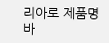리아로 제품명 바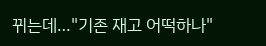뀌는데…"기존 재고 어떡하나"